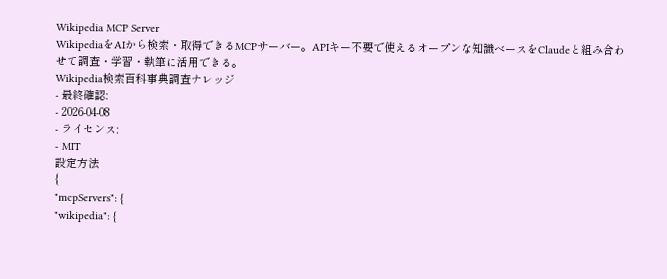Wikipedia MCP Server
WikipediaをAIから検索・取得できるMCPサーバー。APIキー不要で使えるオープンな知識ベースをClaudeと組み合わせて調査・学習・執筆に活用できる。
Wikipedia検索百科事典調査ナレッジ
- 最終確認:
- 2026-04-08
- ライセンス:
- MIT
設定方法
{
"mcpServers": {
"wikipedia": {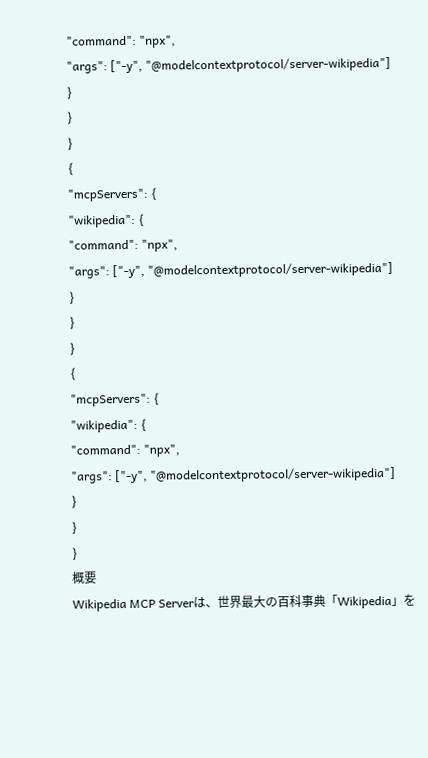"command": "npx",
"args": ["-y", "@modelcontextprotocol/server-wikipedia"]
}
}
}
{
"mcpServers": {
"wikipedia": {
"command": "npx",
"args": ["-y", "@modelcontextprotocol/server-wikipedia"]
}
}
}
{
"mcpServers": {
"wikipedia": {
"command": "npx",
"args": ["-y", "@modelcontextprotocol/server-wikipedia"]
}
}
}
概要
Wikipedia MCP Serverは、世界最大の百科事典「Wikipedia」を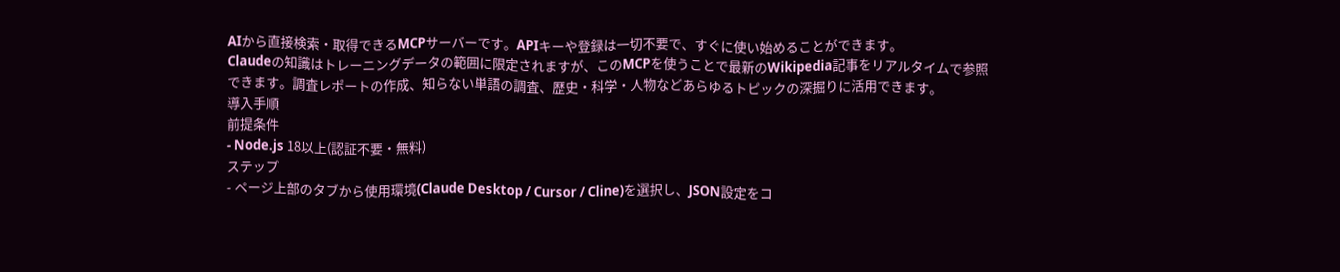AIから直接検索・取得できるMCPサーバーです。APIキーや登録は一切不要で、すぐに使い始めることができます。
Claudeの知識はトレーニングデータの範囲に限定されますが、このMCPを使うことで最新のWikipedia記事をリアルタイムで参照できます。調査レポートの作成、知らない単語の調査、歴史・科学・人物などあらゆるトピックの深掘りに活用できます。
導入手順
前提条件
- Node.js 18以上(認証不要・無料)
ステップ
- ページ上部のタブから使用環境(Claude Desktop / Cursor / Cline)を選択し、JSON設定をコ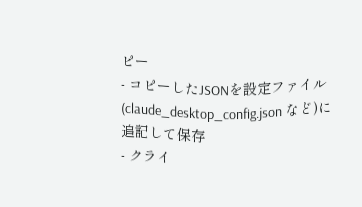ピー
- コピーしたJSONを設定ファイル(claude_desktop_config.json など)に追記して保存
- クライ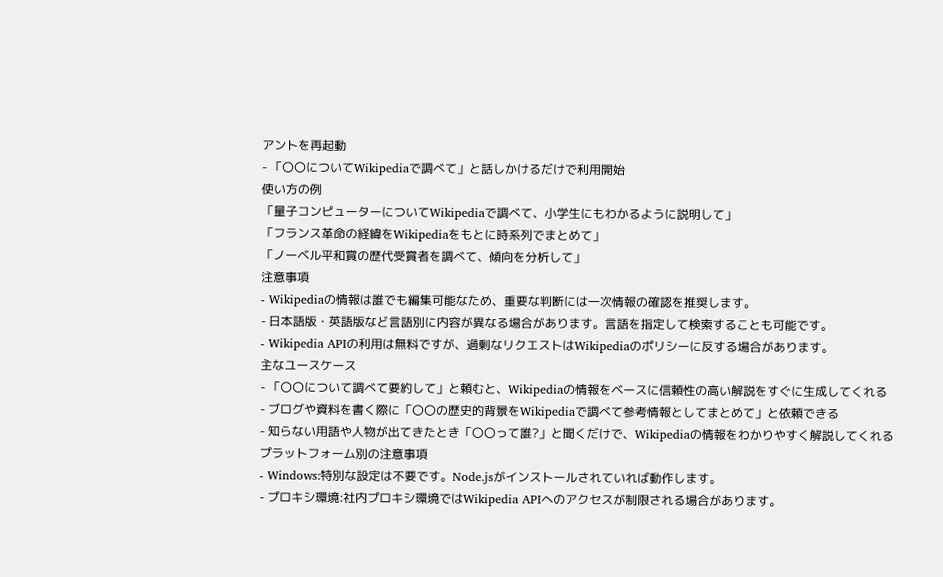アントを再起動
- 「〇〇についてWikipediaで調べて」と話しかけるだけで利用開始
使い方の例
「量子コンピューターについてWikipediaで調べて、小学生にもわかるように説明して」
「フランス革命の経緯をWikipediaをもとに時系列でまとめて」
「ノーベル平和賞の歴代受賞者を調べて、傾向を分析して」
注意事項
- Wikipediaの情報は誰でも編集可能なため、重要な判断には一次情報の確認を推奨します。
- 日本語版・英語版など言語別に内容が異なる場合があります。言語を指定して検索することも可能です。
- Wikipedia APIの利用は無料ですが、過剰なリクエストはWikipediaのポリシーに反する場合があります。
主なユースケース
- 「〇〇について調べて要約して」と頼むと、Wikipediaの情報をベースに信頼性の高い解説をすぐに生成してくれる
- ブログや資料を書く際に「〇〇の歴史的背景をWikipediaで調べて参考情報としてまとめて」と依頼できる
- 知らない用語や人物が出てきたとき「〇〇って誰?」と聞くだけで、Wikipediaの情報をわかりやすく解説してくれる
プラットフォーム別の注意事項
- Windows:特別な設定は不要です。Node.jsがインストールされていれば動作します。
- プロキシ環境:社内プロキシ環境ではWikipedia APIへのアクセスが制限される場合があります。